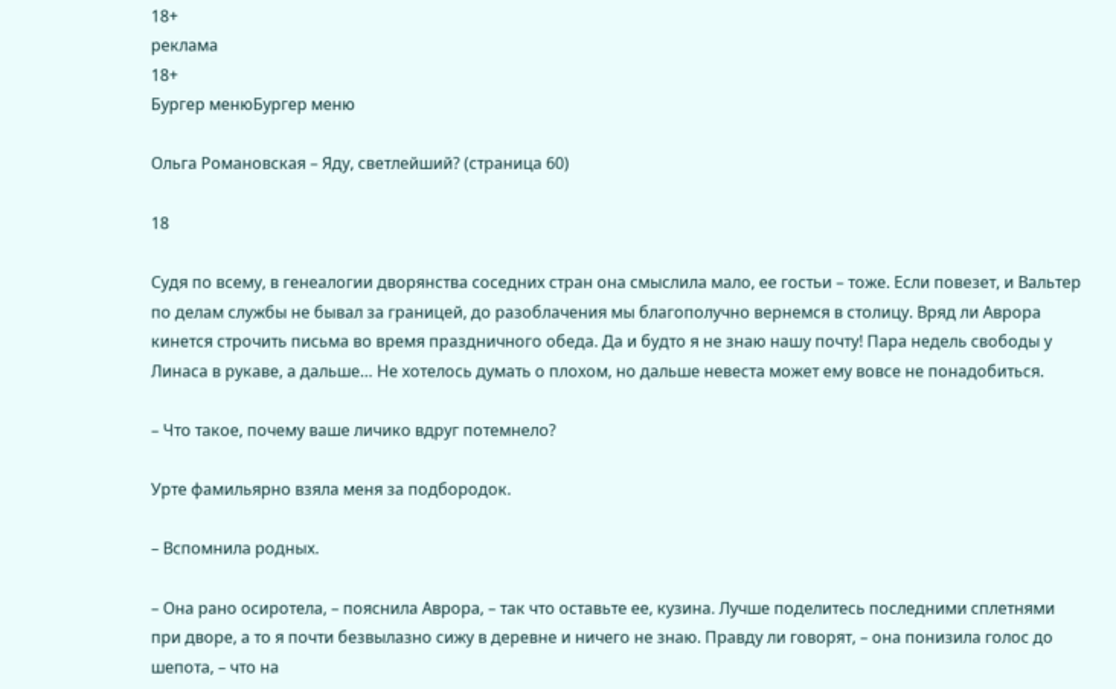18+
реклама
18+
Бургер менюБургер меню

Ольга Романовская – Яду, светлейший? (страница 60)

18

Судя по всему, в генеалогии дворянства соседних стран она смыслила мало, ее гостьи – тоже. Если повезет, и Вальтер по делам службы не бывал за границей, до разоблачения мы благополучно вернемся в столицу. Вряд ли Аврора кинется строчить письма во время праздничного обеда. Да и будто я не знаю нашу почту! Пара недель свободы у Линаса в рукаве, а дальше… Не хотелось думать о плохом, но дальше невеста может ему вовсе не понадобиться.

– Что такое, почему ваше личико вдруг потемнело?

Урте фамильярно взяла меня за подбородок.

– Вспомнила родных.

– Она рано осиротела, – пояснила Аврора, – так что оставьте ее, кузина. Лучше поделитесь последними сплетнями при дворе, а то я почти безвылазно сижу в деревне и ничего не знаю. Правду ли говорят, – она понизила голос до шепота, – что на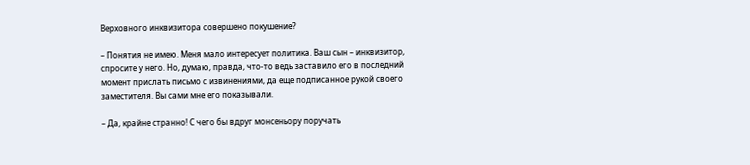Верховного инквизитора совершено покушение?

– Понятия не имею. Меня мало интересует политика. Ваш сын – инквизитор, спросите у него. Но, думаю, правда, что-то ведь заставило его в последний момент прислать письмо с извинениями, да еще подписанное рукой своего заместителя. Вы сами мне его показывали.

– Да, крайне странно! С чего бы вдруг монсеньору поручать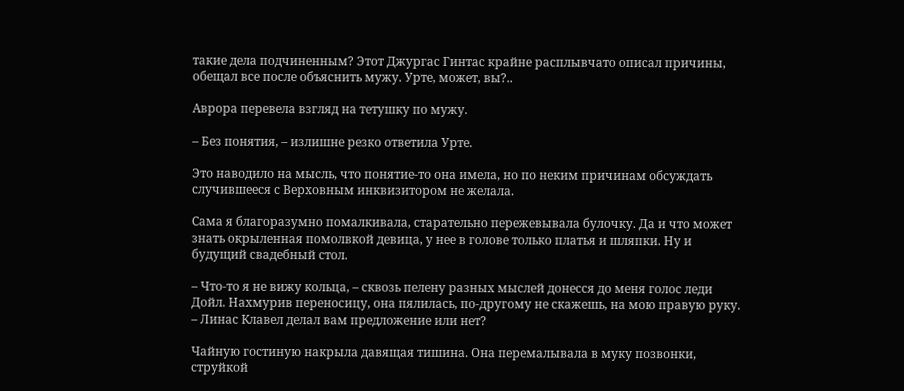такие дела подчиненным? Этот Джургас Гинтас крайне расплывчато описал причины, обещал все после объяснить мужу. Урте, может, вы?..

Аврора перевела взгляд на тетушку по мужу.

– Без понятия, – излишне резко ответила Урте.

Это наводило на мысль, что понятие-то она имела, но по неким причинам обсуждать случившееся с Верховным инквизитором не желала.

Сама я благоразумно помалкивала, старательно пережевывала булочку. Да и что может знать окрыленная помолвкой девица, у нее в голове только платья и шляпки. Ну и будущий свадебный стол.

– Что-то я не вижу кольца, – сквозь пелену разных мыслей донесся до меня голос леди Дойл. Нахмурив переносицу, она пялилась, по-другому не скажешь, на мою правую руку. – Линас Клавел делал вам предложение или нет?

Чайную гостиную накрыла давящая тишина. Она перемалывала в муку позвонки, струйкой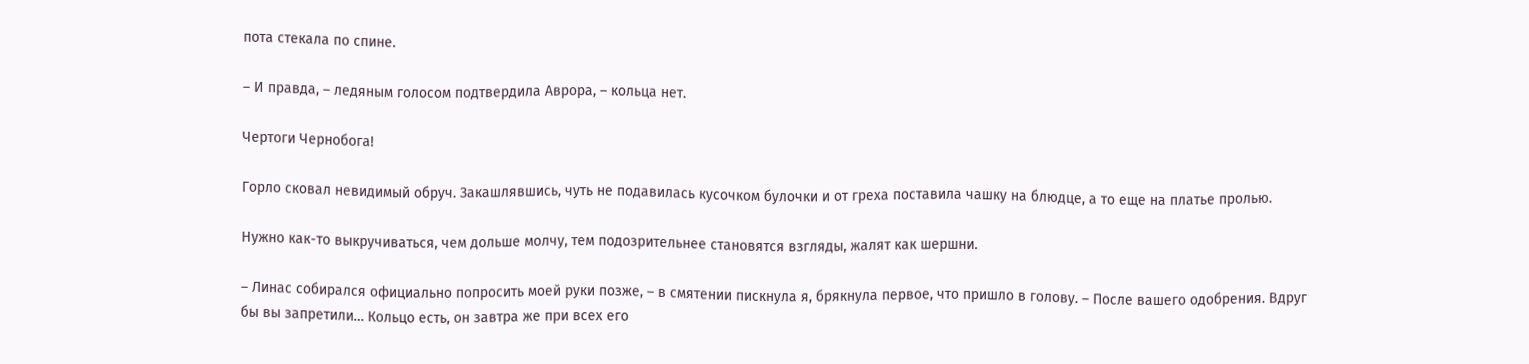пота стекала по спине.

– И правда, – ледяным голосом подтвердила Аврора, – кольца нет.

Чертоги Чернобога!

Горло сковал невидимый обруч. Закашлявшись, чуть не подавилась кусочком булочки и от греха поставила чашку на блюдце, а то еще на платье пролью.

Нужно как-то выкручиваться, чем дольше молчу, тем подозрительнее становятся взгляды, жалят как шершни.

– Линас собирался официально попросить моей руки позже, – в смятении пискнула я, брякнула первое, что пришло в голову. – После вашего одобрения. Вдруг бы вы запретили… Кольцо есть, он завтра же при всех его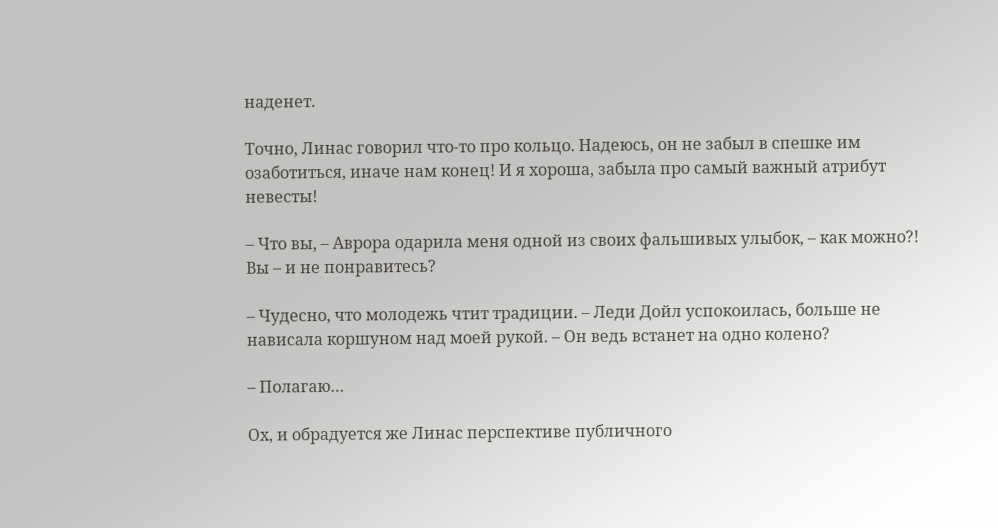наденет.

Точно, Линас говорил что-то про кольцо. Надеюсь, он не забыл в спешке им озаботиться, иначе нам конец! И я хороша, забыла про самый важный атрибут невесты!

– Что вы, – Аврора одарила меня одной из своих фальшивых улыбок, – как можно?! Вы – и не понравитесь?

– Чудесно, что молодежь чтит традиции. – Леди Дойл успокоилась, больше не нависала коршуном над моей рукой. – Он ведь встанет на одно колено?

– Полагаю…

Ох, и обрадуется же Линас перспективе публичного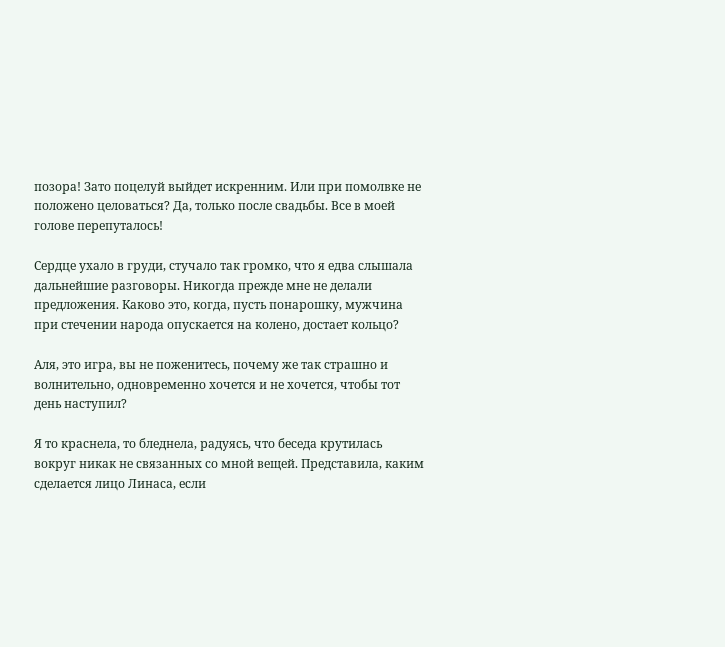позора! Зато поцелуй выйдет искренним. Или при помолвке не положено целоваться? Да, только после свадьбы. Все в моей голове перепуталось!

Сердце ухало в груди, стучало так громко, что я едва слышала дальнейшие разговоры. Никогда прежде мне не делали предложения. Каково это, когда, пусть понарошку, мужчина при стечении народа опускается на колено, достает кольцо?

Аля, это игра, вы не поженитесь, почему же так страшно и волнительно, одновременно хочется и не хочется, чтобы тот день наступил?

Я то краснела, то бледнела, радуясь, что беседа крутилась вокруг никак не связанных со мной вещей. Представила, каким сделается лицо Линаса, если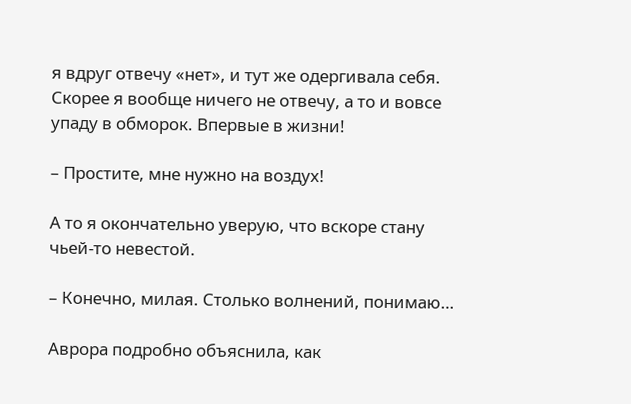я вдруг отвечу «нет», и тут же одергивала себя. Скорее я вообще ничего не отвечу, а то и вовсе упаду в обморок. Впервые в жизни!

– Простите, мне нужно на воздух!

А то я окончательно уверую, что вскоре стану чьей-то невестой.

– Конечно, милая. Столько волнений, понимаю…

Аврора подробно объяснила, как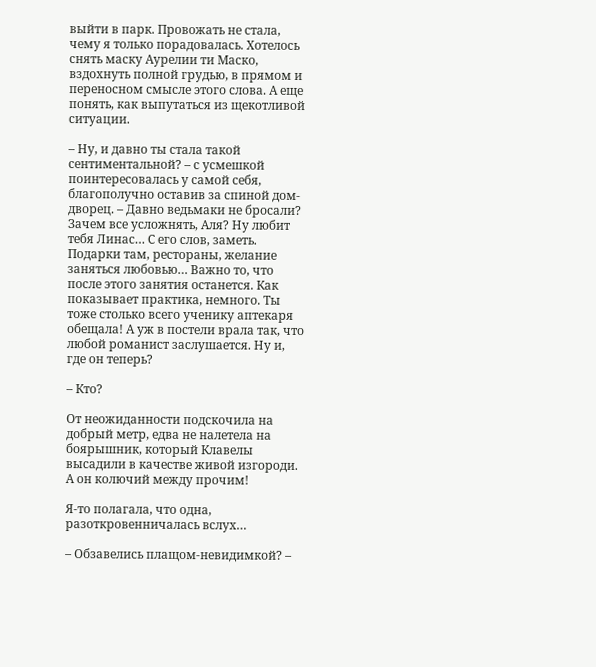выйти в парк. Провожать не стала, чему я только порадовалась. Хотелось снять маску Аурелии ти Маско, вздохнуть полной грудью, в прямом и переносном смысле этого слова. А еще понять, как выпутаться из щекотливой ситуации.

– Ну, и давно ты стала такой сентиментальной? – с усмешкой поинтересовалась у самой себя, благополучно оставив за спиной дом-дворец. – Давно ведьмаки не бросали? Зачем все усложнять, Аля? Ну любит тебя Линас… С его слов, заметь. Подарки там, рестораны, желание заняться любовью… Важно то, что после этого занятия останется. Как показывает практика, немного. Ты тоже столько всего ученику аптекаря обещала! А уж в постели врала так, что любой романист заслушается. Ну и, где он теперь?

– Кто?

От неожиданности подскочила на добрый метр, едва не налетела на боярышник, который Клавелы высадили в качестве живой изгороди. А он колючий между прочим!

Я-то полагала, что одна, разоткровенничалась вслух…

– Обзавелись плащом-невидимкой? –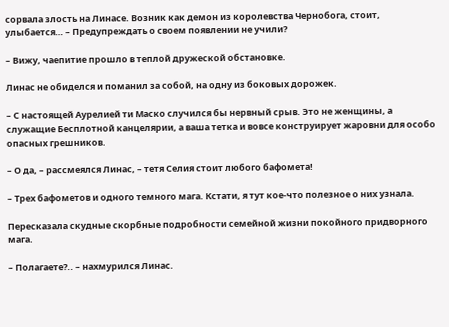сорвала злость на Линасе. Возник как демон из королевства Чернобога, стоит, улыбается… – Предупреждать о своем появлении не учили?

– Вижу, чаепитие прошло в теплой дружеской обстановке.

Линас не обиделся и поманил за собой, на одну из боковых дорожек.

– С настоящей Аурелией ти Маско случился бы нервный срыв. Это не женщины, а служащие Бесплотной канцелярии, а ваша тетка и вовсе конструирует жаровни для особо опасных грешников.

– О да, – рассмеялся Линас, – тетя Селия стоит любого бафомета!

– Трех бафометов и одного темного мага. Кстати, я тут кое-что полезное о них узнала.

Пересказала скудные скорбные подробности семейной жизни покойного придворного мага.

– Полагаете?.. – нахмурился Линас.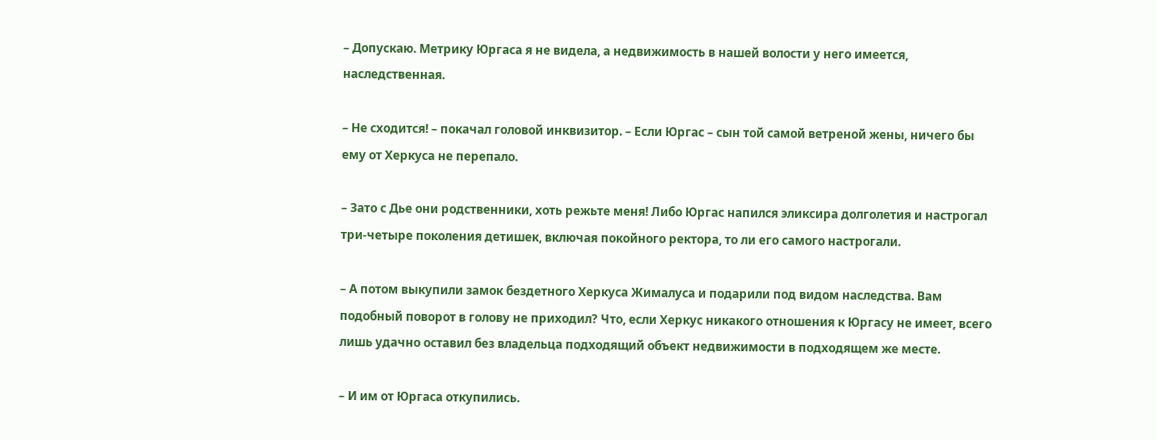– Допускаю. Метрику Юргаса я не видела, а недвижимость в нашей волости у него имеется, наследственная.

– Не сходится! – покачал головой инквизитор. – Если Юргас – сын той самой ветреной жены, ничего бы ему от Херкуса не перепало.

– Зато с Дье они родственники, хоть режьте меня! Либо Юргас напился эликсира долголетия и настрогал три-четыре поколения детишек, включая покойного ректора, то ли его самого настрогали.

– А потом выкупили замок бездетного Херкуса Жималуса и подарили под видом наследства. Вам подобный поворот в голову не приходил? Что, если Херкус никакого отношения к Юргасу не имеет, всего лишь удачно оставил без владельца подходящий объект недвижимости в подходящем же месте.

– И им от Юргаса откупились.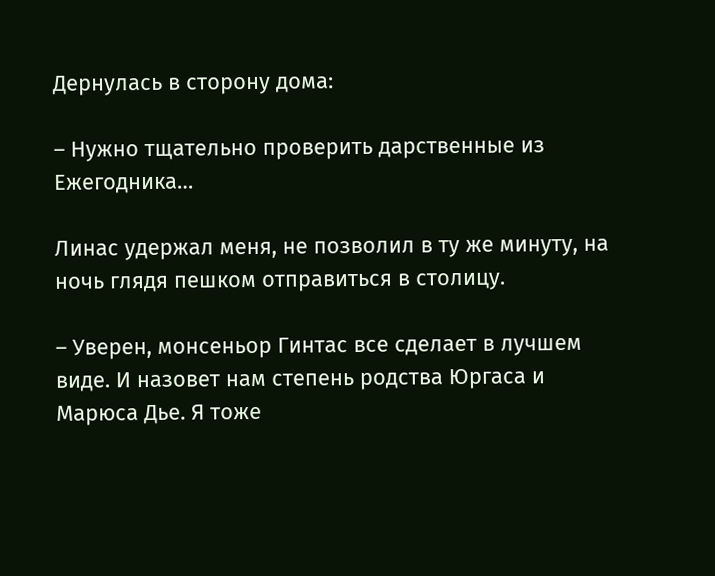Дернулась в сторону дома:

– Нужно тщательно проверить дарственные из Ежегодника…

Линас удержал меня, не позволил в ту же минуту, на ночь глядя пешком отправиться в столицу.

– Уверен, монсеньор Гинтас все сделает в лучшем виде. И назовет нам степень родства Юргаса и Марюса Дье. Я тоже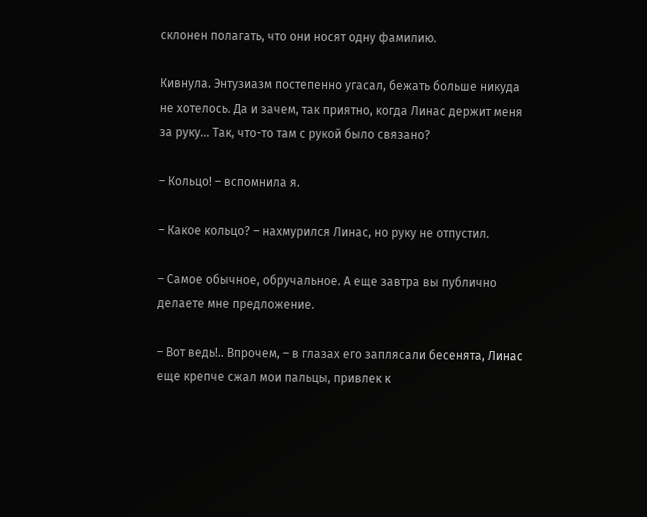склонен полагать, что они носят одну фамилию.

Кивнула. Энтузиазм постепенно угасал, бежать больше никуда не хотелось. Да и зачем, так приятно, когда Линас держит меня за руку… Так, что-то там с рукой было связано?

– Кольцо! – вспомнила я.

– Какое кольцо? – нахмурился Линас, но руку не отпустил.

– Самое обычное, обручальное. А еще завтра вы публично делаете мне предложение.

– Вот ведь!.. Впрочем, – в глазах его заплясали бесенята, Линас еще крепче сжал мои пальцы, привлек к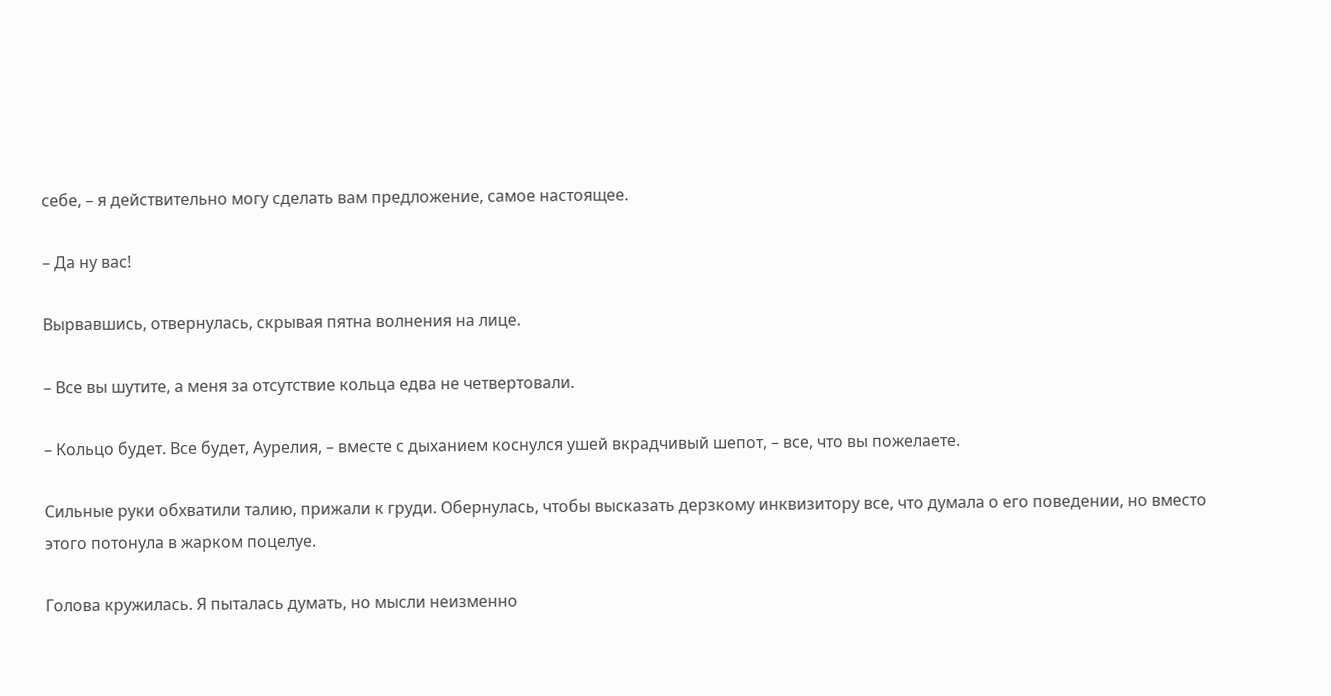себе, – я действительно могу сделать вам предложение, самое настоящее.

– Да ну вас!

Вырвавшись, отвернулась, скрывая пятна волнения на лице.

– Все вы шутите, а меня за отсутствие кольца едва не четвертовали.

– Кольцо будет. Все будет, Аурелия, – вместе с дыханием коснулся ушей вкрадчивый шепот, – все, что вы пожелаете.

Сильные руки обхватили талию, прижали к груди. Обернулась, чтобы высказать дерзкому инквизитору все, что думала о его поведении, но вместо этого потонула в жарком поцелуе.

Голова кружилась. Я пыталась думать, но мысли неизменно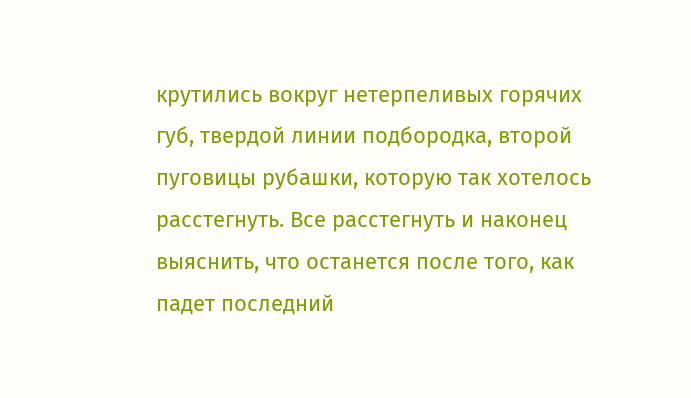крутились вокруг нетерпеливых горячих губ, твердой линии подбородка, второй пуговицы рубашки, которую так хотелось расстегнуть. Все расстегнуть и наконец выяснить, что останется после того, как падет последний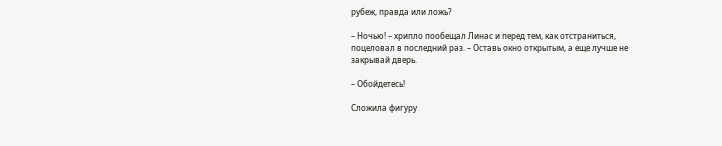рубеж, правда или ложь?

– Ночью! – хрипло пообещал Линас и перед тем, как отстраниться, поцеловал в последний раз. – Оставь окно открытым, а еще лучше не закрывай дверь.

– Обойдетесь!

Сложила фигуру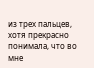из трех пальцев, хотя прекрасно понимала, что во мне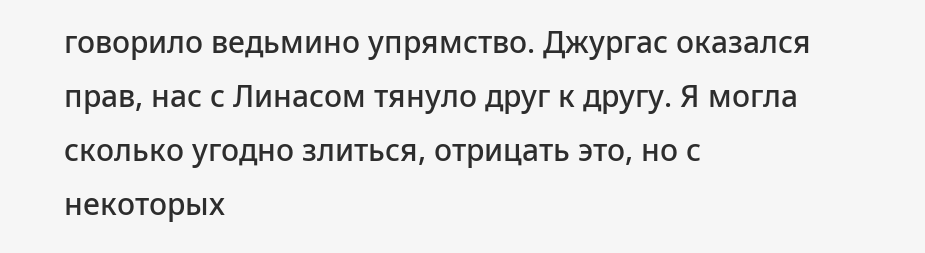говорило ведьмино упрямство. Джургас оказался прав, нас с Линасом тянуло друг к другу. Я могла сколько угодно злиться, отрицать это, но с некоторых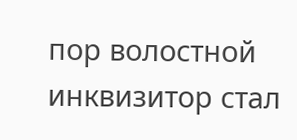пор волостной инквизитор стал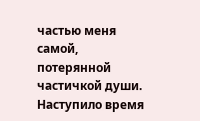частью меня самой, потерянной частичкой души. Наступило время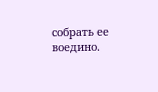собрать ее воедино.